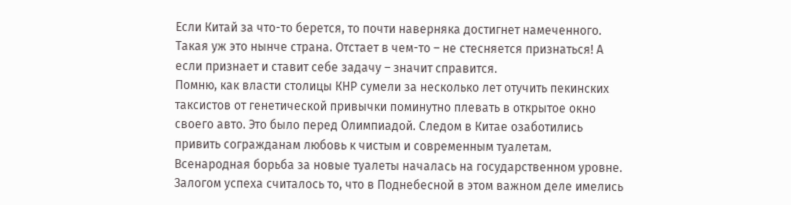Если Китай за что-то берется, то почти наверняка достигнет намеченного. Такая уж это нынче страна. Отстает в чем-то – не стесняется признаться! А если признает и ставит себе задачу – значит справится.
Помню, как власти столицы КНР сумели за несколько лет отучить пекинских таксистов от генетической привычки поминутно плевать в открытое окно своего авто. Это было перед Олимпиадой. Следом в Китае озаботились привить согражданам любовь к чистым и современным туалетам. Всенародная борьба за новые туалеты началась на государственном уровне. Залогом успеха считалось то, что в Поднебесной в этом важном деле имелись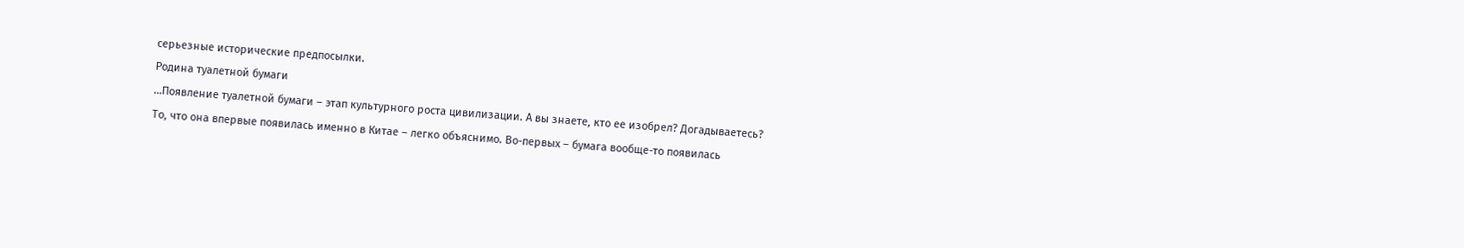серьезные исторические предпосылки.
Родина туалетной бумаги
…Появление туалетной бумаги – этап культурного роста цивилизации. А вы знаете, кто ее изобрел? Догадываетесь?
То, что она впервые появилась именно в Китае – легко объяснимо. Во-первых – бумага вообще-то появилась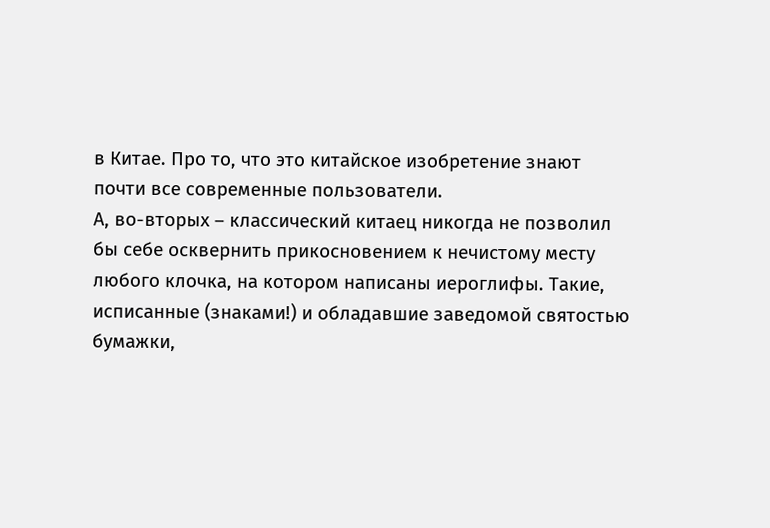в Китае. Про то, что это китайское изобретение знают почти все современные пользователи.
А, во-вторых – классический китаец никогда не позволил бы себе осквернить прикосновением к нечистому месту любого клочка, на котором написаны иероглифы. Такие, исписанные (знаками!) и обладавшие заведомой святостью бумажки,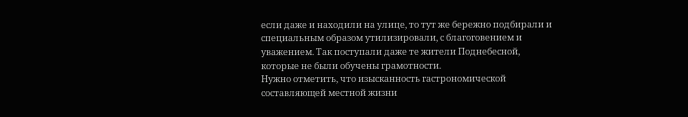если даже и находили на улице, то тут же бережно подбирали и специальным образом утилизировали, с благоговением и уважением. Так поступали даже те жители Поднебесной, которые не были обучены грамотности.
Нужно отметить, что изысканность гастрономической составляющей местной жизни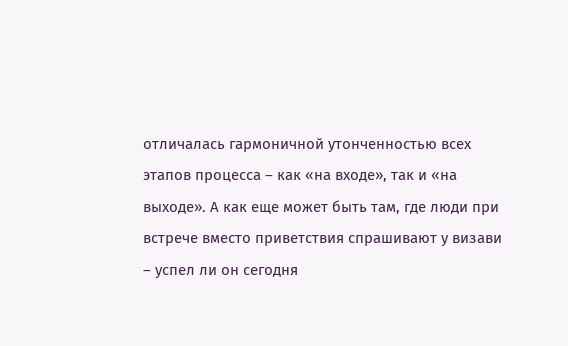отличалась гармоничной утонченностью всех этапов процесса – как «на входе», так и «на выходе». А как еще может быть там, где люди при встрече вместо приветствия спрашивают у визави – успел ли он сегодня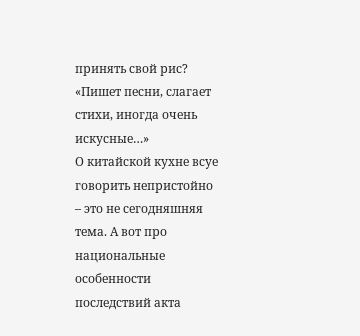принять свой рис?
«Пишет песни, слагает стихи, иногда очень искусные…»
О китайской кухне всуе говорить непристойно – это не сегодняшняя тема. А вот про национальные особенности последствий акта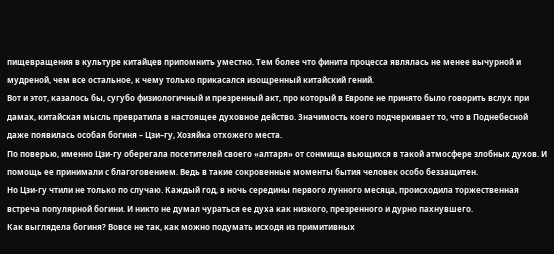пищевращения в культуре китайцев припомнить уместно. Тем более что финита процесса являлась не менее вычурной и мудреной, чем все остальное, к чему только прикасался изощренный китайский гений.
Вот и этот, казалось бы, сугубо физиологичный и презренный акт, про который в Европе не принято было говорить вслух при дамах, китайская мысль превратила в настоящее духовное действо. Значимость коего подчеркивает то, что в Поднебесной даже появилась особая богиня – Цзи–гу, Хозяйка отхожего места.
По поверью, именно Цзи-гу оберегала посетителей своего «алтаря» от сонмища вьющихся в такой атмосфере злобных духов. И помощь ее принимали с благоговением. Ведь в такие сокровенные моменты бытия человек особо беззащитен.
Но Цзи-гу чтили не только по случаю. Каждый год, в ночь середины первого лунного месяца, происходила торжественная встреча популярной богини. И никто не думал чураться ее духа как низкого, презренного и дурно пахнувшего.
Как выглядела богиня? Вовсе не так, как можно подумать исходя из примитивных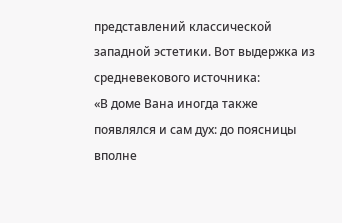представлений классической западной эстетики. Вот выдержка из средневекового источника:
«В доме Вана иногда также появлялся и сам дух: до поясницы вполне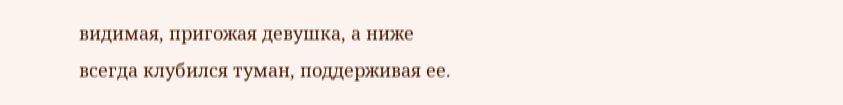видимая, пригожая девушка, а ниже всегда клубился туман, поддерживая ее.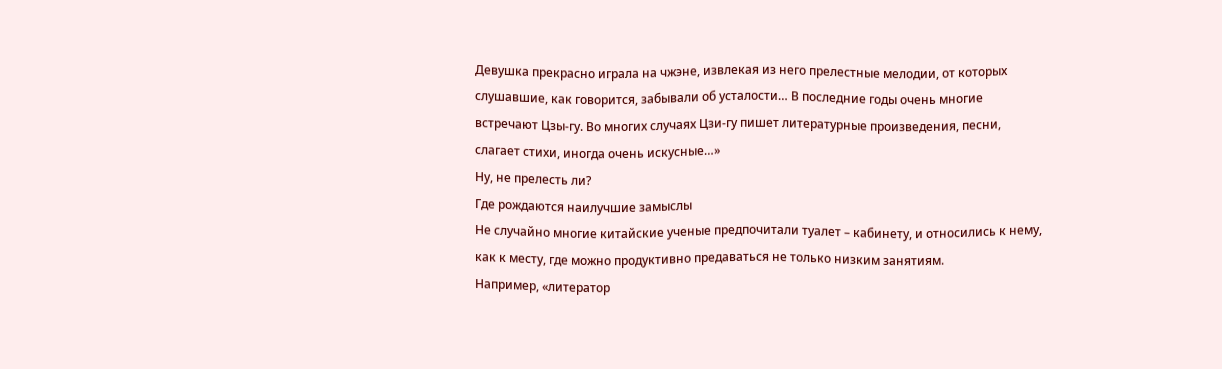Девушка прекрасно играла на чжэне, извлекая из него прелестные мелодии, от которых слушавшие, как говорится, забывали об усталости… В последние годы очень многие встречают Цзы-гу. Во многих случаях Цзи-гу пишет литературные произведения, песни, слагает стихи, иногда очень искусные…»
Ну, не прелесть ли?
Где рождаются наилучшие замыслы
Не случайно многие китайские ученые предпочитали туалет – кабинету, и относились к нему, как к месту, где можно продуктивно предаваться не только низким занятиям.
Например, «литератор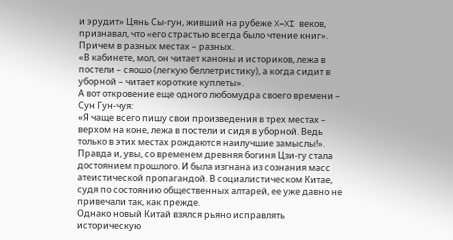и эрудит» Цянь Сы-гун, живший на рубеже X–XI веков, признавал, что «его страстью всегда было чтение книг». Причем в разных местах – разных.
«В кабинете, мол, он читает каноны и историков, лежа в постели – сяошо (легкую беллетристику), а когда сидит в уборной – читает короткие куплеты».
А вот откровение еще одного любомудра своего времени – Сун Гун-чуя:
«Я чаще всего пишу свои произведения в трех местах – верхом на коне, лежа в постели и сидя в уборной. Ведь только в этих местах рождаются наилучшие замыслы!».
Правда и, увы, со временем древняя богиня Цзи-гу стала достоянием прошлого. И была изгнана из сознания масс атеистической пропагандой. В социалистическом Китае, судя по состоянию общественных алтарей, ее уже давно не привечали так, как прежде.
Однако новый Китай взялся рьяно исправлять историческую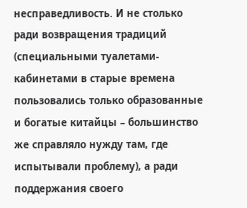несправедливость. И не столько ради возвращения традиций (специальными туалетами-кабинетами в старые времена пользовались только образованные и богатые китайцы – большинство же справляло нужду там, где испытывали проблему), а ради поддержания своего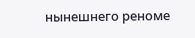нынешнего реноме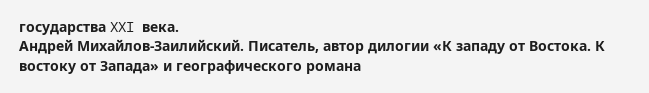государства XXI века.
Андрей Михайлов-Заилийский. Писатель, автор дилогии «К западу от Востока. К востоку от Запада» и географического романа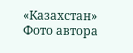«Казахстан»
Фото автора